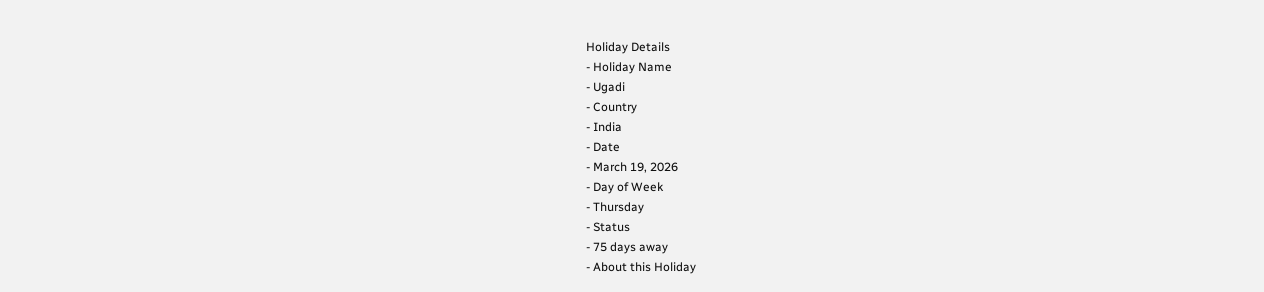Holiday Details
- Holiday Name
- Ugadi
- Country
- India
- Date
- March 19, 2026
- Day of Week
- Thursday
- Status
- 75 days away
- About this Holiday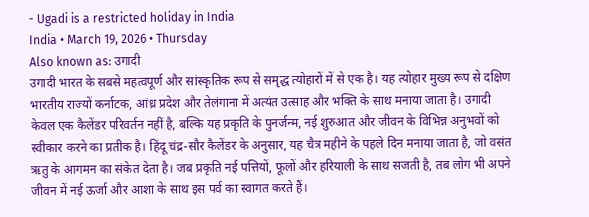- Ugadi is a restricted holiday in India
India • March 19, 2026 • Thursday
Also known as: उगादी
उगादी भारत के सबसे महत्वपूर्ण और सांस्कृतिक रूप से समृद्ध त्योहारों में से एक है। यह त्योहार मुख्य रूप से दक्षिण भारतीय राज्यों कर्नाटक, आंध्र प्रदेश और तेलंगाना में अत्यंत उत्साह और भक्ति के साथ मनाया जाता है। उगादी केवल एक कैलेंडर परिवर्तन नहीं है, बल्कि यह प्रकृति के पुनर्जन्म, नई शुरुआत और जीवन के विभिन्न अनुभवों को स्वीकार करने का प्रतीक है। हिंदू चंद्र-सौर कैलेंडर के अनुसार, यह चैत्र महीने के पहले दिन मनाया जाता है, जो वसंत ऋतु के आगमन का संकेत देता है। जब प्रकृति नई पत्तियों, फूलों और हरियाली के साथ सजती है, तब लोग भी अपने जीवन में नई ऊर्जा और आशा के साथ इस पर्व का स्वागत करते हैं।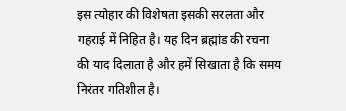इस त्योहार की विशेषता इसकी सरलता और गहराई में निहित है। यह दिन ब्रह्मांड की रचना की याद दिलाता है और हमें सिखाता है कि समय निरंतर गतिशील है।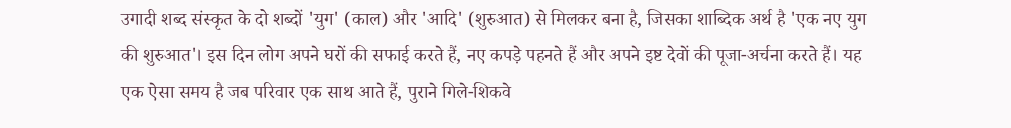उगादी शब्द संस्कृत के दो शब्दों 'युग' (काल) और 'आदि' (शुरुआत) से मिलकर बना है, जिसका शाब्दिक अर्थ है 'एक नए युग की शुरुआत'। इस दिन लोग अपने घरों की सफाई करते हैं, नए कपड़े पहनते हैं और अपने इष्ट देवों की पूजा-अर्चना करते हैं। यह एक ऐसा समय है जब परिवार एक साथ आते हैं, पुराने गिले-शिकवे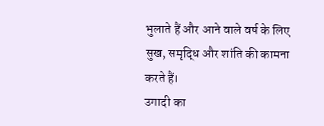भुलाते हैं और आने वाले वर्ष के लिए सुख, समृद्धि और शांति की कामना करते हैं।
उगादी का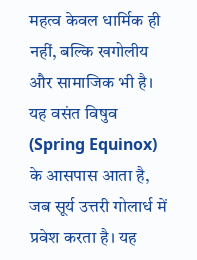महत्व केवल धार्मिक ही नहीं, बल्कि खगोलीय और सामाजिक भी है। यह वसंत विषुव (Spring Equinox) के आसपास आता है, जब सूर्य उत्तरी गोलार्ध में प्रवेश करता है। यह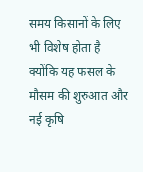समय किसानों के लिए भी विशेष होता है क्योंकि यह फसल के मौसम की शुरुआत और नई कृषि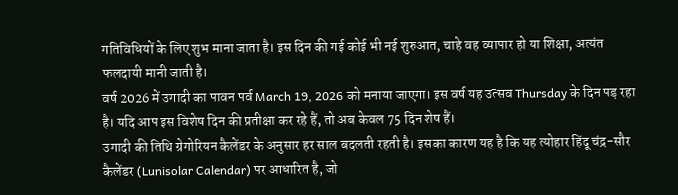गतिविधियों के लिए शुभ माना जाता है। इस दिन की गई कोई भी नई शुरुआत, चाहे वह व्यापार हो या शिक्षा, अत्यंत फलदायी मानी जाती है।
वर्ष 2026 में उगादी का पावन पर्व March 19, 2026 को मनाया जाएगा। इस वर्ष यह उत्सव Thursday के दिन पड़ रहा है। यदि आप इस विशेष दिन की प्रतीक्षा कर रहे हैं, तो अब केवल 75 दिन शेष हैं।
उगादी की तिथि ग्रेगोरियन कैलेंडर के अनुसार हर साल बदलती रहती है। इसका कारण यह है कि यह त्योहार हिंदू चंद्र-सौर कैलेंडर (Lunisolar Calendar) पर आधारित है, जो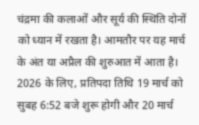चंद्रमा की कलाओं और सूर्य की स्थिति दोनों को ध्यान में रखता है। आमतौर पर यह मार्च के अंत या अप्रैल की शुरुआत में आता है। 2026 के लिए, प्रतिपदा तिथि 19 मार्च को सुबह 6:52 बजे शुरू होगी और 20 मार्च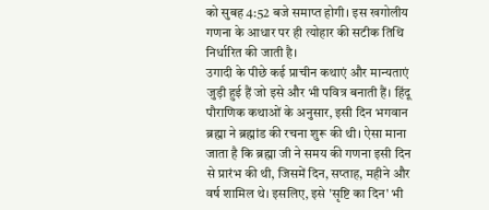को सुबह 4:52 बजे समाप्त होगी। इस खगोलीय गणना के आधार पर ही त्योहार की सटीक तिथि निर्धारित की जाती है।
उगादी के पीछे कई प्राचीन कथाएं और मान्यताएं जुड़ी हुई हैं जो इसे और भी पवित्र बनाती हैं। हिंदू पौराणिक कथाओं के अनुसार, इसी दिन भगवान ब्रह्मा ने ब्रह्मांड की रचना शुरू की थी। ऐसा माना जाता है कि ब्रह्मा जी ने समय की गणना इसी दिन से प्रारंभ की थी, जिसमें दिन, सप्ताह, महीने और वर्ष शामिल थे। इसलिए, इसे 'सृष्टि का दिन' भी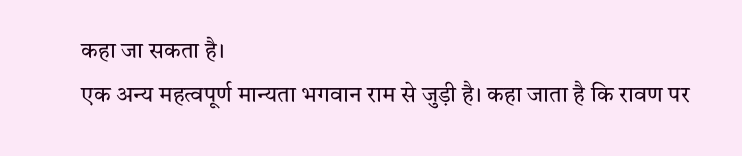कहा जा सकता है।
एक अन्य महत्वपूर्ण मान्यता भगवान राम से जुड़ी है। कहा जाता है कि रावण पर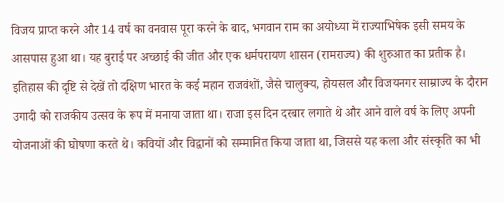विजय प्राप्त करने और 14 वर्ष का वनवास पूरा करने के बाद, भगवान राम का अयोध्या में राज्याभिषेक इसी समय के आसपास हुआ था। यह बुराई पर अच्छाई की जीत और एक धर्मपरायण शासन (रामराज्य) की शुरुआत का प्रतीक है।
इतिहास की दृष्टि से देखें तो दक्षिण भारत के कई महान राजवंशों, जैसे चालुक्य, होयसल और विजयनगर साम्राज्य के दौरान उगादी को राजकीय उत्सव के रूप में मनाया जाता था। राजा इस दिन दरबार लगाते थे और आने वाले वर्ष के लिए अपनी योजनाओं की घोषणा करते थे। कवियों और विद्वानों को सम्मानित किया जाता था, जिससे यह कला और संस्कृति का भी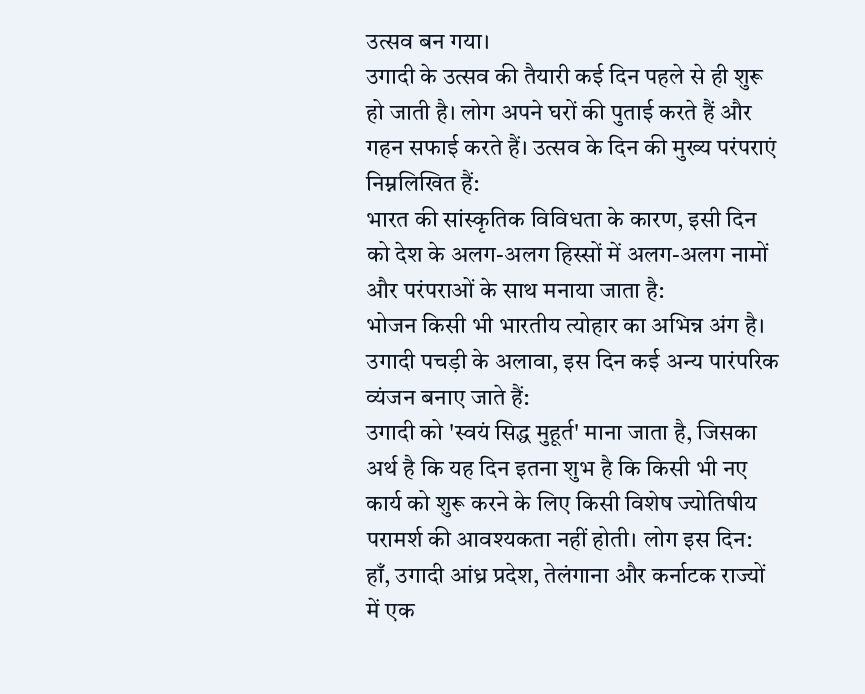उत्सव बन गया।
उगादी के उत्सव की तैयारी कई दिन पहले से ही शुरू हो जाती है। लोग अपने घरों की पुताई करते हैं और गहन सफाई करते हैं। उत्सव के दिन की मुख्य परंपराएं निम्नलिखित हैं:
भारत की सांस्कृतिक विविधता के कारण, इसी दिन को देश के अलग-अलग हिस्सों में अलग-अलग नामों और परंपराओं के साथ मनाया जाता है:
भोजन किसी भी भारतीय त्योहार का अभिन्न अंग है। उगादी पचड़ी के अलावा, इस दिन कई अन्य पारंपरिक व्यंजन बनाए जाते हैं:
उगादी को 'स्वयं सिद्ध मुहूर्त' माना जाता है, जिसका अर्थ है कि यह दिन इतना शुभ है कि किसी भी नए कार्य को शुरू करने के लिए किसी विशेष ज्योतिषीय परामर्श की आवश्यकता नहीं होती। लोग इस दिन:
हाँ, उगादी आंध्र प्रदेश, तेलंगाना और कर्नाटक राज्यों में एक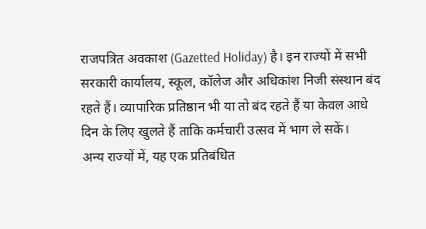राजपत्रित अवकाश (Gazetted Holiday) है। इन राज्यों में सभी सरकारी कार्यालय, स्कूल, कॉलेज और अधिकांश निजी संस्थान बंद रहते हैं। व्यापारिक प्रतिष्ठान भी या तो बंद रहते हैं या केवल आधे दिन के लिए खुलते हैं ताकि कर्मचारी उत्सव में भाग ले सकें।
अन्य राज्यों में, यह एक प्रतिबंधित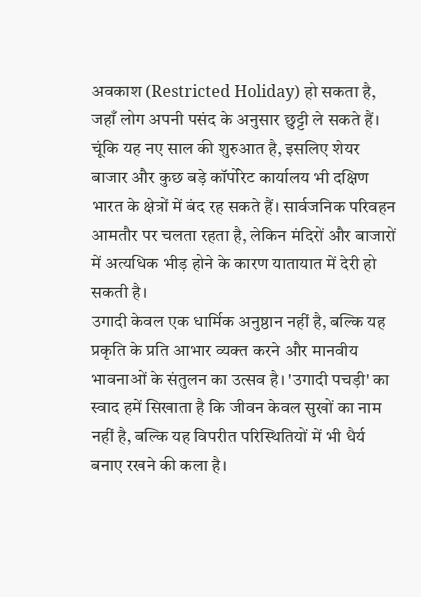अवकाश (Restricted Holiday) हो सकता है, जहाँ लोग अपनी पसंद के अनुसार छुट्टी ले सकते हैं। चूंकि यह नए साल की शुरुआत है, इसलिए शेयर बाजार और कुछ बड़े कॉर्पोरेट कार्यालय भी दक्षिण भारत के क्षेत्रों में बंद रह सकते हैं। सार्वजनिक परिवहन आमतौर पर चलता रहता है, लेकिन मंदिरों और बाजारों में अत्यधिक भीड़ होने के कारण यातायात में देरी हो सकती है।
उगादी केवल एक धार्मिक अनुष्ठान नहीं है, बल्कि यह प्रकृति के प्रति आभार व्यक्त करने और मानवीय भावनाओं के संतुलन का उत्सव है। 'उगादी पचड़ी' का स्वाद हमें सिखाता है कि जीवन केवल सुखों का नाम नहीं है, बल्कि यह विपरीत परिस्थितियों में भी धैर्य बनाए रखने की कला है।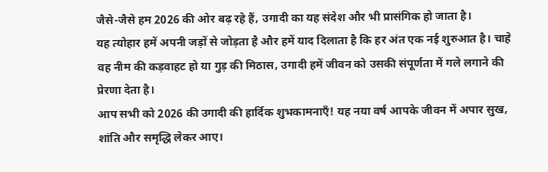जैसे-जैसे हम 2026 की ओर बढ़ रहे हैं, उगादी का यह संदेश और भी प्रासंगिक हो जाता है।
यह त्योहार हमें अपनी जड़ों से जोड़ता है और हमें याद दिलाता है कि हर अंत एक नई शुरुआत है। चाहे वह नीम की कड़वाहट हो या गुड़ की मिठास, उगादी हमें जीवन को उसकी संपूर्णता में गले लगाने की प्रेरणा देता है।
आप सभी को 2026 की उगादी की हार्दिक शुभकामनाएँ! यह नया वर्ष आपके जीवन में अपार सुख, शांति और समृद्धि लेकर आए।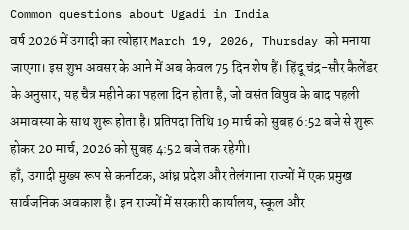Common questions about Ugadi in India
वर्ष 2026 में उगादी का त्योहार March 19, 2026, Thursday को मनाया जाएगा। इस शुभ अवसर के आने में अब केवल 75 दिन शेष हैं। हिंदू चंद्र-सौर कैलेंडर के अनुसार, यह चैत्र महीने का पहला दिन होता है, जो वसंत विषुव के बाद पहली अमावस्या के साथ शुरू होता है। प्रतिपदा तिथि 19 मार्च को सुबह 6:52 बजे से शुरू होकर 20 मार्च, 2026 को सुबह 4:52 बजे तक रहेगी।
हाँ, उगादी मुख्य रूप से कर्नाटक, आंध्र प्रदेश और तेलंगाना राज्यों में एक प्रमुख सार्वजनिक अवकाश है। इन राज्यों में सरकारी कार्यालय, स्कूल और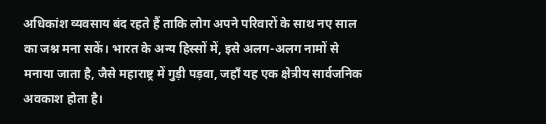अधिकांश व्यवसाय बंद रहते हैं ताकि लोग अपने परिवारों के साथ नए साल का जश्न मना सकें। भारत के अन्य हिस्सों में, इसे अलग-अलग नामों से मनाया जाता है, जैसे महाराष्ट्र में गुड़ी पड़वा, जहाँ यह एक क्षेत्रीय सार्वजनिक अवकाश होता है।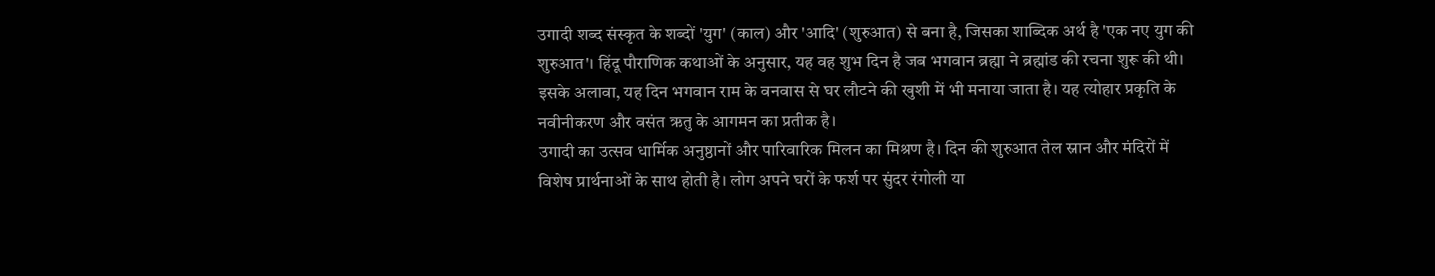उगादी शब्द संस्कृत के शब्दों 'युग' (काल) और 'आदि' (शुरुआत) से बना है, जिसका शाब्दिक अर्थ है 'एक नए युग की शुरुआत'। हिंदू पौराणिक कथाओं के अनुसार, यह वह शुभ दिन है जब भगवान ब्रह्मा ने ब्रह्मांड की रचना शुरू की थी। इसके अलावा, यह दिन भगवान राम के वनवास से घर लौटने की खुशी में भी मनाया जाता है। यह त्योहार प्रकृति के नवीनीकरण और वसंत ऋतु के आगमन का प्रतीक है।
उगादी का उत्सव धार्मिक अनुष्ठानों और पारिवारिक मिलन का मिश्रण है। दिन की शुरुआत तेल स्नान और मंदिरों में विशेष प्रार्थनाओं के साथ होती है। लोग अपने घरों के फर्श पर सुंदर रंगोली या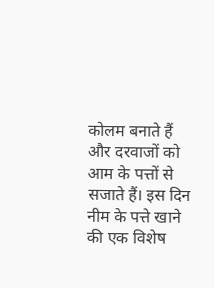कोलम बनाते हैं और दरवाजों को आम के पत्तों से सजाते हैं। इस दिन नीम के पत्ते खाने की एक विशेष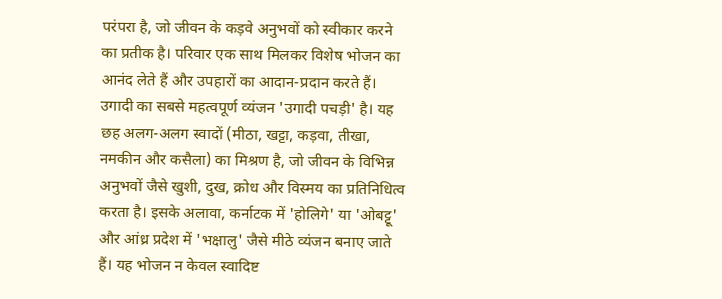परंपरा है, जो जीवन के कड़वे अनुभवों को स्वीकार करने का प्रतीक है। परिवार एक साथ मिलकर विशेष भोजन का आनंद लेते हैं और उपहारों का आदान-प्रदान करते हैं।
उगादी का सबसे महत्वपूर्ण व्यंजन 'उगादी पचड़ी' है। यह छह अलग-अलग स्वादों (मीठा, खट्टा, कड़वा, तीखा, नमकीन और कसैला) का मिश्रण है, जो जीवन के विभिन्न अनुभवों जैसे खुशी, दुख, क्रोध और विस्मय का प्रतिनिधित्व करता है। इसके अलावा, कर्नाटक में 'होलिगे' या 'ओबट्टू' और आंध्र प्रदेश में 'भक्षालु' जैसे मीठे व्यंजन बनाए जाते हैं। यह भोजन न केवल स्वादिष्ट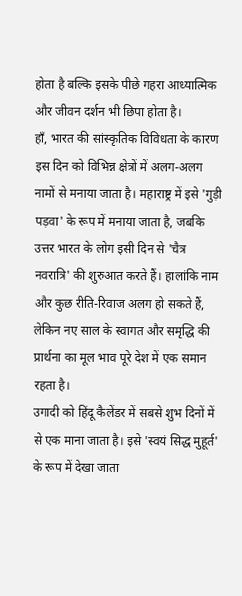होता है बल्कि इसके पीछे गहरा आध्यात्मिक और जीवन दर्शन भी छिपा होता है।
हाँ, भारत की सांस्कृतिक विविधता के कारण इस दिन को विभिन्न क्षेत्रों में अलग-अलग नामों से मनाया जाता है। महाराष्ट्र में इसे 'गुड़ी पड़वा' के रूप में मनाया जाता है, जबकि उत्तर भारत के लोग इसी दिन से 'चैत्र नवरात्रि' की शुरुआत करते हैं। हालांकि नाम और कुछ रीति-रिवाज अलग हो सकते हैं, लेकिन नए साल के स्वागत और समृद्धि की प्रार्थना का मूल भाव पूरे देश में एक समान रहता है।
उगादी को हिंदू कैलेंडर में सबसे शुभ दिनों में से एक माना जाता है। इसे 'स्वयं सिद्ध मुहूर्त' के रूप में देखा जाता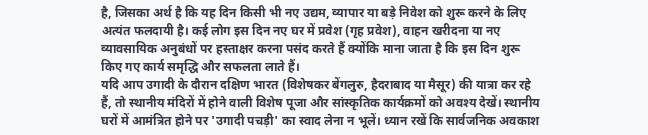है, जिसका अर्थ है कि यह दिन किसी भी नए उद्यम, व्यापार या बड़े निवेश को शुरू करने के लिए अत्यंत फलदायी है। कई लोग इस दिन नए घर में प्रवेश (गृह प्रवेश), वाहन खरीदना या नए व्यावसायिक अनुबंधों पर हस्ताक्षर करना पसंद करते हैं क्योंकि माना जाता है कि इस दिन शुरू किए गए कार्य समृद्धि और सफलता लाते हैं।
यदि आप उगादी के दौरान दक्षिण भारत (विशेषकर बेंगलुरु, हैदराबाद या मैसूर) की यात्रा कर रहे हैं, तो स्थानीय मंदिरों में होने वाली विशेष पूजा और सांस्कृतिक कार्यक्रमों को अवश्य देखें। स्थानीय घरों में आमंत्रित होने पर 'उगादी पचड़ी' का स्वाद लेना न भूलें। ध्यान रखें कि सार्वजनिक अवकाश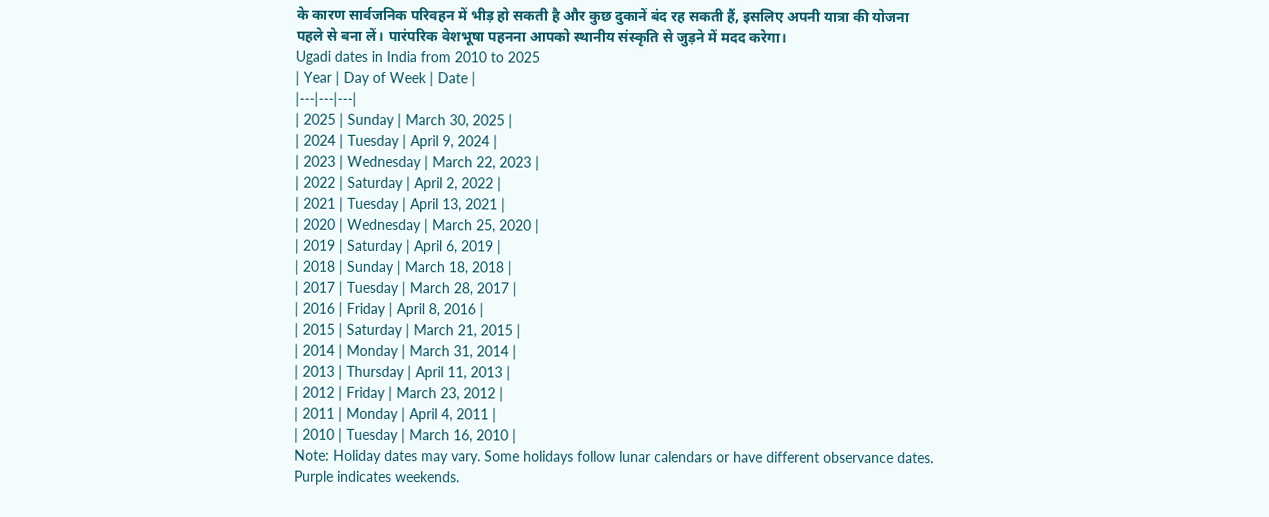के कारण सार्वजनिक परिवहन में भीड़ हो सकती है और कुछ दुकानें बंद रह सकती हैं, इसलिए अपनी यात्रा की योजना पहले से बना लें। पारंपरिक वेशभूषा पहनना आपको स्थानीय संस्कृति से जुड़ने में मदद करेगा।
Ugadi dates in India from 2010 to 2025
| Year | Day of Week | Date |
|---|---|---|
| 2025 | Sunday | March 30, 2025 |
| 2024 | Tuesday | April 9, 2024 |
| 2023 | Wednesday | March 22, 2023 |
| 2022 | Saturday | April 2, 2022 |
| 2021 | Tuesday | April 13, 2021 |
| 2020 | Wednesday | March 25, 2020 |
| 2019 | Saturday | April 6, 2019 |
| 2018 | Sunday | March 18, 2018 |
| 2017 | Tuesday | March 28, 2017 |
| 2016 | Friday | April 8, 2016 |
| 2015 | Saturday | March 21, 2015 |
| 2014 | Monday | March 31, 2014 |
| 2013 | Thursday | April 11, 2013 |
| 2012 | Friday | March 23, 2012 |
| 2011 | Monday | April 4, 2011 |
| 2010 | Tuesday | March 16, 2010 |
Note: Holiday dates may vary. Some holidays follow lunar calendars or have different observance dates. Purple indicates weekends.